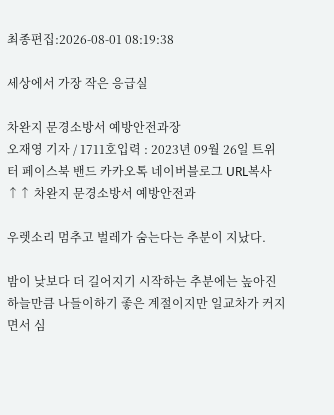최종편집:2026-08-01 08:19:38

세상에서 가장 작은 응급실

차완지 문경소방서 예방안전과장
오재영 기자 / 1711호입력 : 2023년 09월 26일 트위터 페이스북 밴드 카카오톡 네이버블로그 URL복사
↑↑ 차완지 문경소방서 예방안전과

우렛소리 멈추고 벌레가 숨는다는 추분이 지났다.

밤이 낮보다 더 길어지기 시작하는 추분에는 높아진 하늘만큼 나들이하기 좋은 계절이지만 일교차가 커지면서 심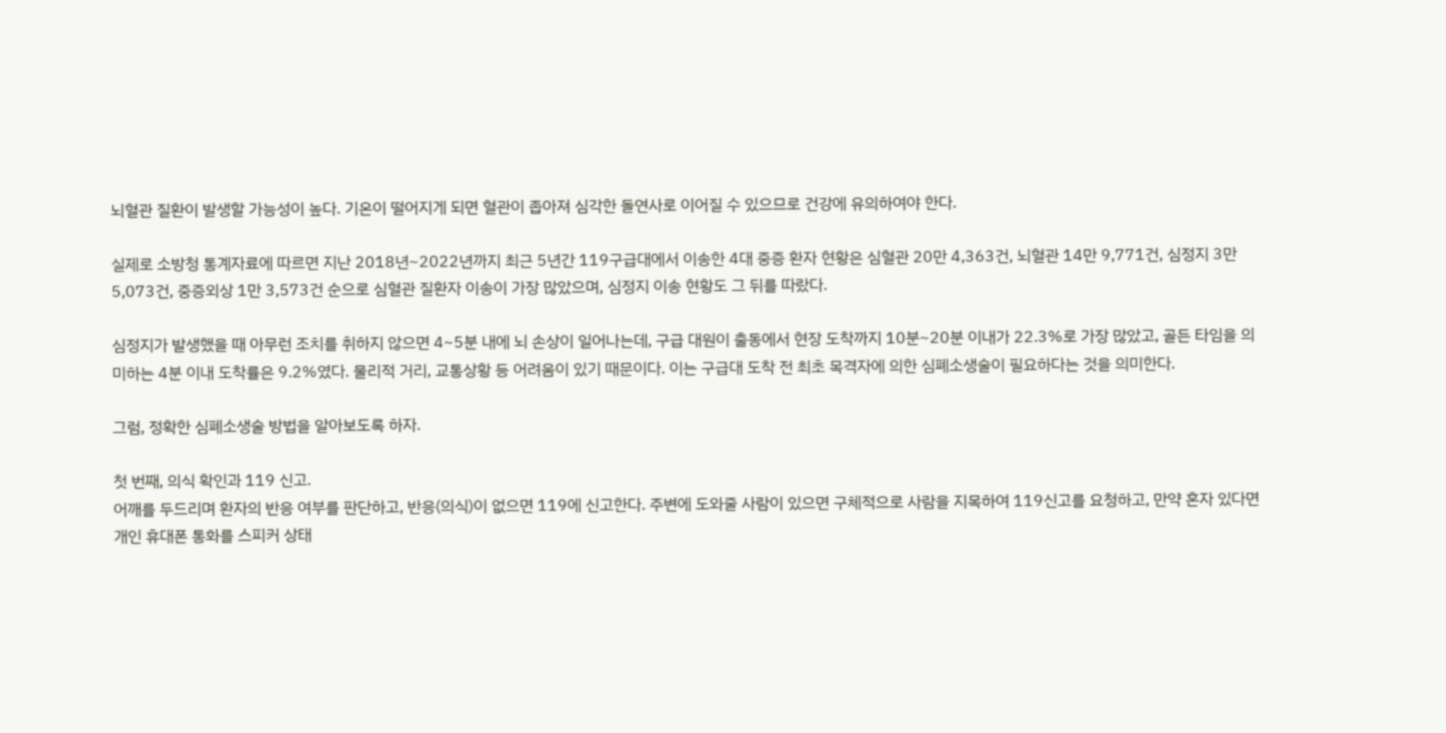뇌혈관 질환이 발생할 가능성이 높다. 기온이 떨어지게 되면 혈관이 좁아져 심각한 돌연사로 이어질 수 있으므로 건강에 유의하여야 한다.

실제로 소방청 통계자료에 따르면 지난 2018년~2022년까지 최근 5년간 119구급대에서 이송한 4대 중증 환자 현황은 심혈관 20만 4,363건, 뇌혈관 14만 9,771건, 심정지 3만 5,073건, 중증외상 1만 3,573건 순으로 심혈관 질환자 이송이 가장 많았으며, 심정지 이송 현황도 그 뒤를 따랐다.

심정지가 발생했을 때 아무런 조치를 취하지 않으면 4~5분 내에 뇌 손상이 일어나는데, 구급 대원이 출동에서 현장 도착까지 10분~20분 이내가 22.3%로 가장 많았고, 골든 타임을 의미하는 4분 이내 도착률은 9.2%였다. 물리적 거리, 교통상황 등 어려움이 있기 때문이다. 이는 구급대 도착 전 최초 목격자에 의한 심폐소생술이 필요하다는 것을 의미한다.

그럼, 정확한 심폐소생술 방법을 알아보도록 하자.

첫 번째, 의식 확인과 119 신고.
어깨를 두드리며 환자의 반응 여부를 판단하고, 반응(의식)이 없으면 119에 신고한다. 주변에 도와줄 사람이 있으면 구체적으로 사람을 지목하여 119신고를 요청하고, 만약 혼자 있다면 개인 휴대폰 통화를 스피커 상태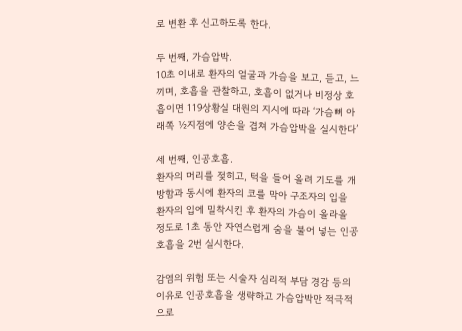로 변환 후 신고하도록 한다.

두 번째, 가슴압박.
10초 이내로 환자의 얼굴과 가슴을 보고, 듣고, 느끼며, 호흡을 관찰하고, 호흡이 없거나 비정상 호흡이면 119상황실 대원의 지시에 따라 ‘가슴뼈 아래쪽 ½지점에 양손을 겹쳐 가슴압박을 실시한다’

세 번째, 인공호흡.
환자의 머리를 젖히고, 턱을 들어 올려 기도를 개방함과 동시에 환자의 코를 막아 구조자의 입을 환자의 입에 밀착시킨 후 환자의 가슴이 올라올 정도로 1초 동안 자연스럽게 숨을 불어 넣는 인공호흡을 2번 실시한다.

감염의 위험 또는 시술자 심리적 부담 경감 등의 이유로 인공호흡을 생략하고 가슴압박만 적극적으로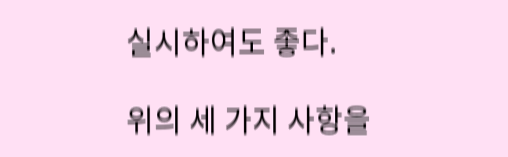실시하여도 좋다.

위의 세 가지 사항을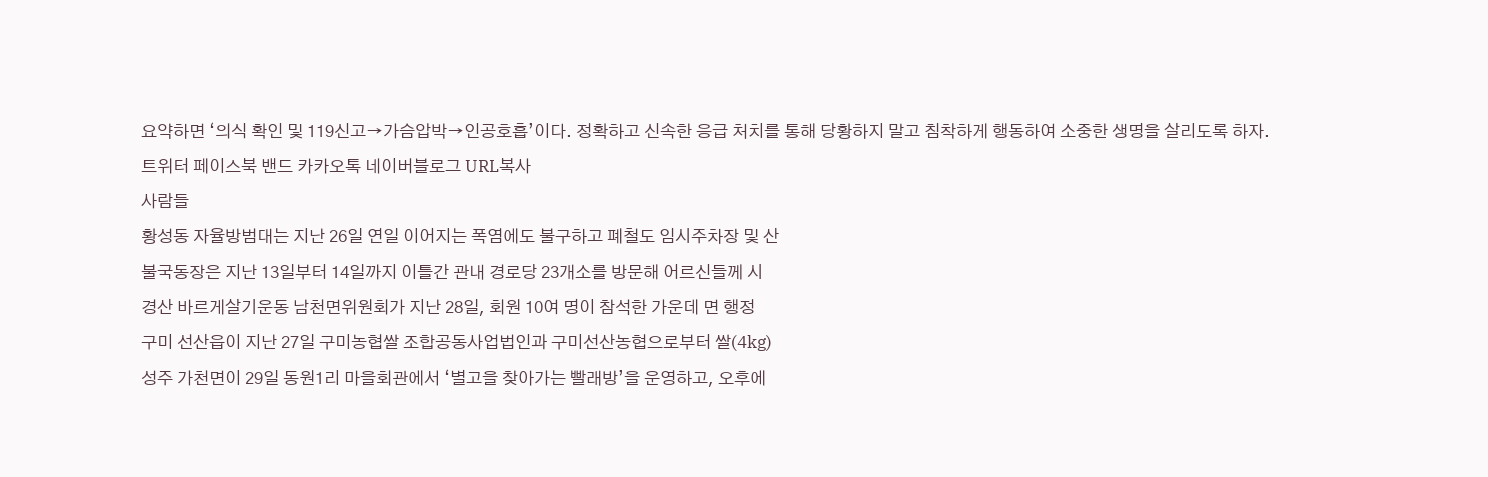요약하면 ‘의식 확인 및 119신고→가슴압박→인공호흡’이다. 정확하고 신속한 응급 처치를 통해 당황하지 말고 침착하게 행동하여 소중한 생명을 살리도록 하자.
트위터 페이스북 밴드 카카오톡 네이버블로그 URL복사
사람들
황성동 자율방범대는 지난 26일 연일 이어지는 폭염에도 불구하고 폐철도 임시주차장 및 산
불국동장은 지난 13일부터 14일까지 이틀간 관내 경로당 23개소를 방문해 어르신들께 시
경산 바르게살기운동 남천면위원회가 지난 28일, 회원 10여 명이 참석한 가운데 면 행정
구미 선산읍이 지난 27일 구미농협쌀 조합공동사업법인과 구미선산농협으로부터 쌀(4kg)
성주 가천면이 29일 동원1리 마을회관에서 ‘별고을 찾아가는 빨래방’을 운영하고, 오후에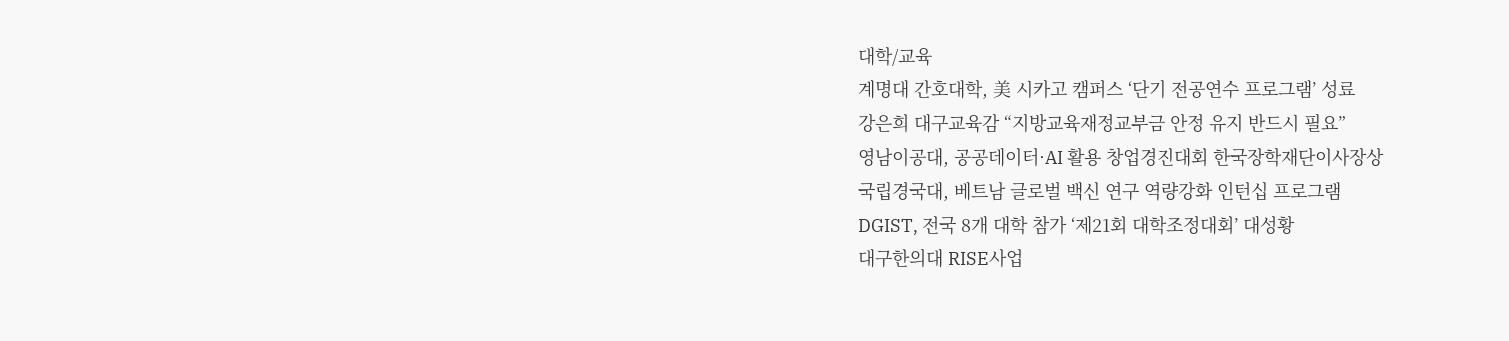대학/교육
계명대 간호대학, 美 시카고 캠퍼스 ‘단기 전공연수 프로그램’ 성료
강은희 대구교육감 “지방교육재정교부금 안정 유지 반드시 필요”
영남이공대, 공공데이터·AI 활용 창업경진대회 한국장학재단이사장상
국립경국대, 베트남 글로벌 백신 연구 역량강화 인턴십 프로그램
DGIST, 전국 8개 대학 참가 ‘제21회 대학조정대회’ 대성황
대구한의대 RISE사업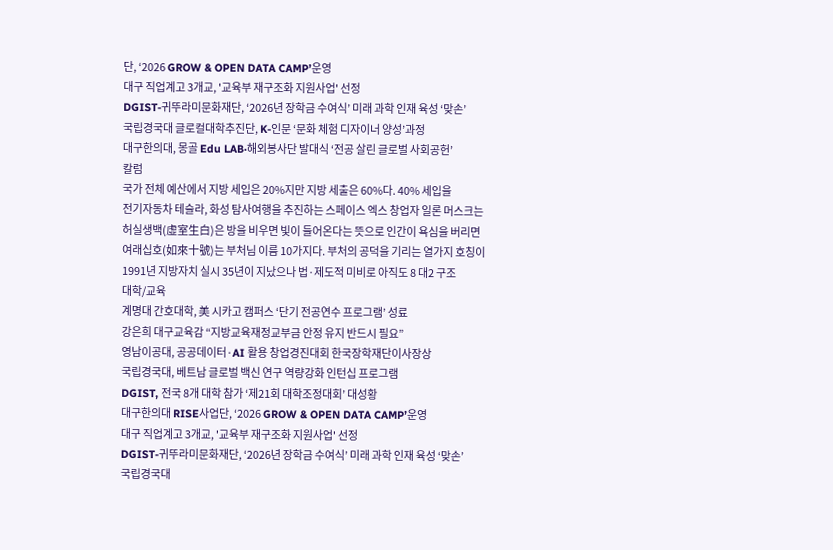단, ‘2026 GROW & OPEN DATA CAMP’운영
대구 직업계고 3개교, '교육부 재구조화 지원사업' 선정
DGIST-귀뚜라미문화재단, ‘2026년 장학금 수여식’ 미래 과학 인재 육성 ‘맞손’
국립경국대 글로컬대학추진단, K-인문 ‘문화 체험 디자이너 양성’과정
대구한의대, 몽골 Edu LAB·해외봉사단 발대식 ‘전공 살린 글로벌 사회공헌’
칼럼
국가 전체 예산에서 지방 세입은 20%지만 지방 세출은 60%다. 40% 세입을
전기자동차 테슬라, 화성 탐사여행을 추진하는 스페이스 엑스 창업자 일론 머스크는
허실생백(虛室生白)은 방을 비우면 빛이 들어온다는 뜻으로 인간이 욕심을 버리면
여래십호(如來十號)는 부처님 이름 10가지다. 부처의 공덕을 기리는 열가지 호칭이
1991년 지방자치 실시 35년이 지났으나 법·제도적 미비로 아직도 8 대2 구조
대학/교육
계명대 간호대학, 美 시카고 캠퍼스 ‘단기 전공연수 프로그램’ 성료
강은희 대구교육감 “지방교육재정교부금 안정 유지 반드시 필요”
영남이공대, 공공데이터·AI 활용 창업경진대회 한국장학재단이사장상
국립경국대, 베트남 글로벌 백신 연구 역량강화 인턴십 프로그램
DGIST, 전국 8개 대학 참가 ‘제21회 대학조정대회’ 대성황
대구한의대 RISE사업단, ‘2026 GROW & OPEN DATA CAMP’운영
대구 직업계고 3개교, '교육부 재구조화 지원사업' 선정
DGIST-귀뚜라미문화재단, ‘2026년 장학금 수여식’ 미래 과학 인재 육성 ‘맞손’
국립경국대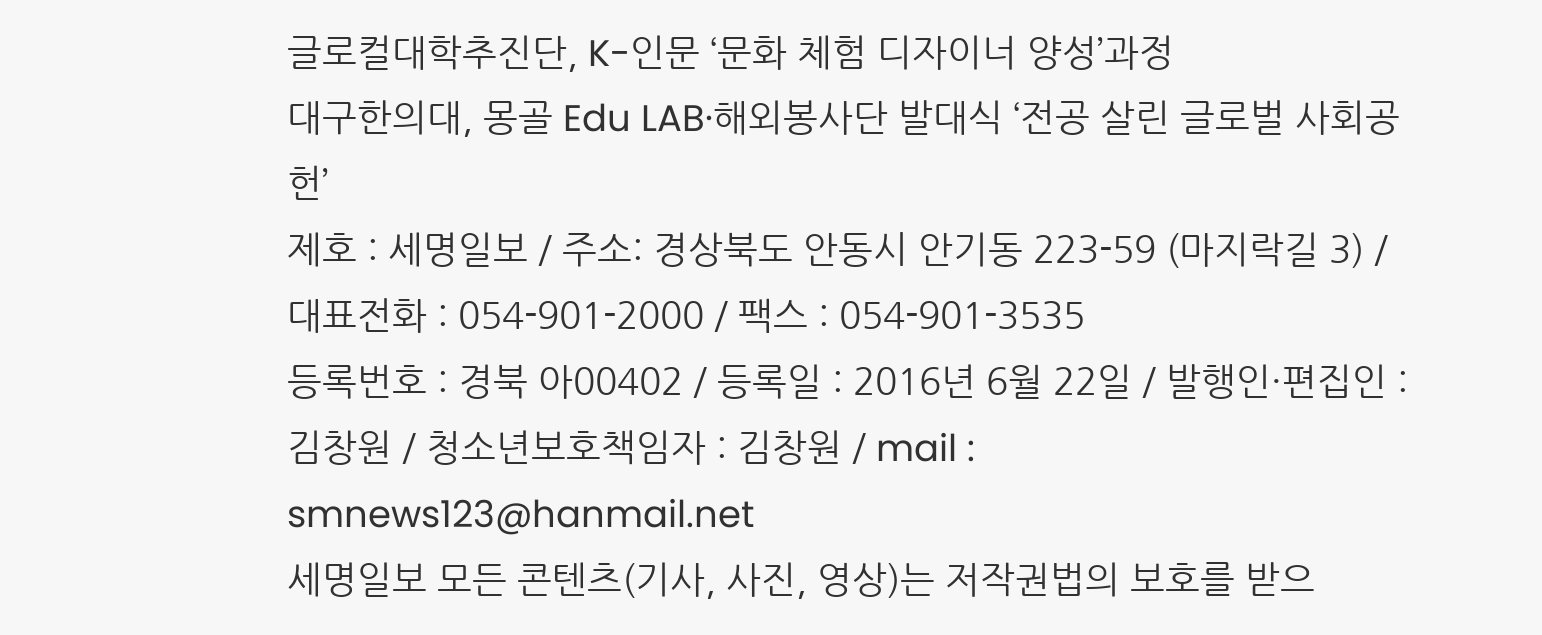글로컬대학추진단, K-인문 ‘문화 체험 디자이너 양성’과정
대구한의대, 몽골 Edu LAB·해외봉사단 발대식 ‘전공 살린 글로벌 사회공헌’
제호 : 세명일보 / 주소: 경상북도 안동시 안기동 223-59 (마지락길 3) / 대표전화 : 054-901-2000 / 팩스 : 054-901-3535
등록번호 : 경북 아00402 / 등록일 : 2016년 6월 22일 / 발행인·편집인 : 김창원 / 청소년보호책임자 : 김창원 / mail : smnews123@hanmail.net
세명일보 모든 콘텐츠(기사, 사진, 영상)는 저작권법의 보호를 받으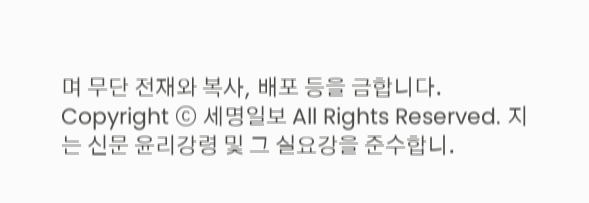며 무단 전재와 복사, 배포 등을 금합니다.
Copyright ⓒ 세명일보 All Rights Reserved. 지는 신문 윤리강령 및 그 실요강을 준수합니.